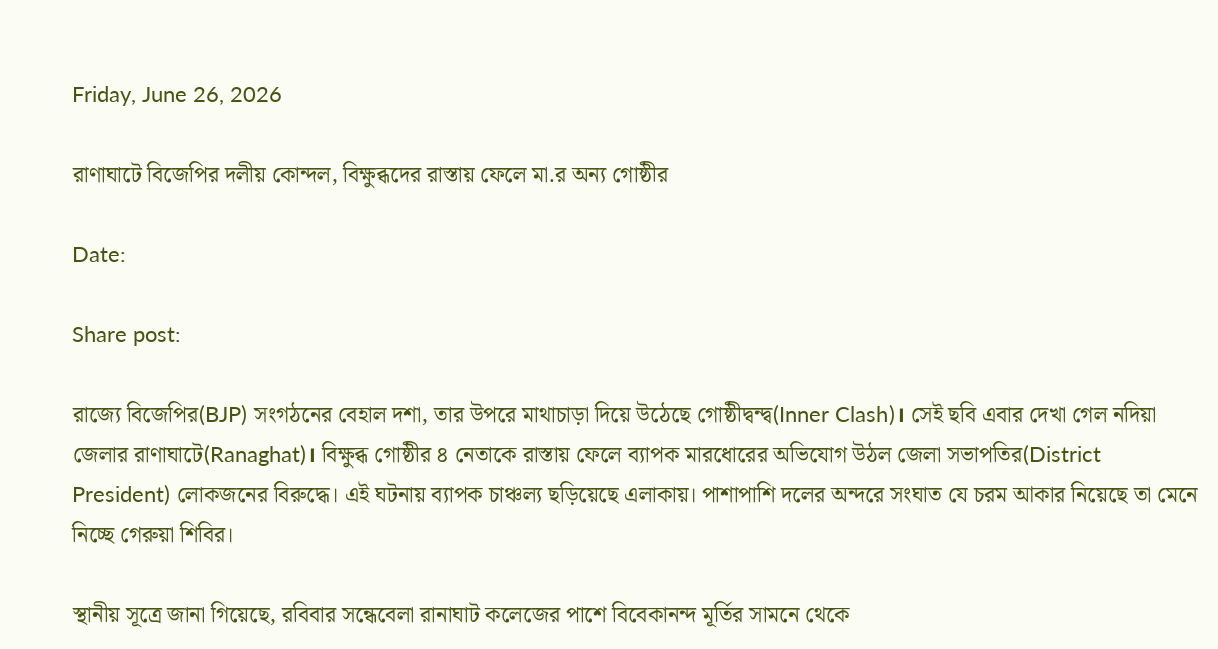Friday, June 26, 2026

রাণাঘাটে বিজেপির দলীয় কোন্দল, বিক্ষুব্ধদের রাস্তায় ফেলে মা.র অন্য গোষ্ঠীর

Date:

Share post:

রাজ্যে বিজেপির(BJP) সংগঠনের বেহাল দশা, তার উপরে মাথাচাড়া দিয়ে উঠেছে গোষ্ঠীদ্বন্দ্ব(Inner Clash)। সেই ছবি এবার দেখা গেল নদিয়া জেলার রাণাঘাটে(Ranaghat)। বিক্ষুব্ধ গোষ্ঠীর ৪ নেতাকে রাস্তায় ফেলে ব্যাপক মারধোরের অভিযোগ উঠল জেলা সভাপতির(District President) লোকজনের বিরুদ্ধে। এই ঘটনায় ব্যাপক চাঞ্চল্য ছড়িয়েছে এলাকায়। পাশাপাশি দলের অন্দরে সংঘাত যে চরম আকার নিয়েছে তা মেনে নিচ্ছে গেরুয়া শিবির।

স্থানীয় সূত্রে জানা গিয়েছে, রবিবার সন্ধেবেলা রানাঘাট কলেজের পাশে বিবেকানন্দ মূর্তির সামনে থেকে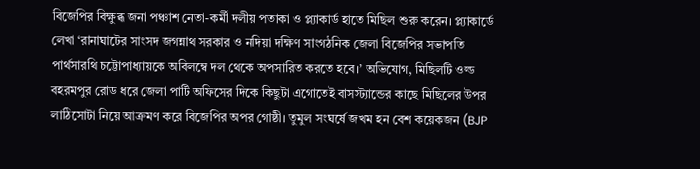বিজেপির বিক্ষুব্ধ জনা পঞ্চাশ নেতা-কর্মী দলীয় পতাকা ও প্ল্যাকার্ড হাতে মিছিল শুরু করেন। প্ল্যাকার্ডে লেখা ‘রানাঘাটের সাংসদ জগন্নাথ সরকার ও নদিয়া দক্ষিণ সাংগঠনিক জেলা বিজেপির সভাপতি পার্থসারথি চট্টোপাধ্যায়কে অবিলম্বে দল থেকে অপসারিত করতে হবে।’ অভিযোগ, মিছিলটি ওল্ড বহরমপুর রোড ধরে জেলা পার্টি অফিসের দিকে কিছুটা এগোতেই বাসস্ট্যান্ডের কাছে মিছিলের উপর লাঠিসোটা নিয়ে আক্রমণ করে বিজেপির অপর গোষ্ঠী। তুমুল সংঘর্ষে জখম হন বেশ কয়েকজন (BJP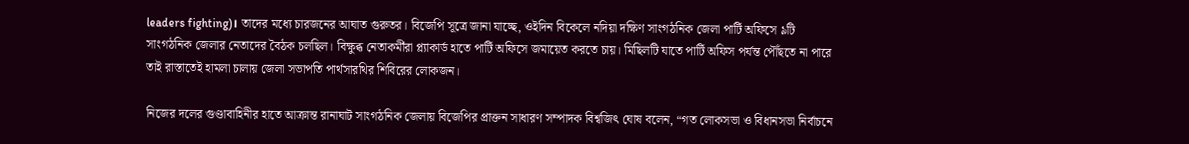leaders fighting)। তাদের মধ্যে চারজনের আঘাত গুরুতর। বিজেপি সূত্রে জানা যাচ্ছে, ওইদিন বিকেলে নদিয়া দক্ষিণ সাংগঠনিক জেলা পার্টি অফিসে ৯টি সাংগঠনিক জেলার নেতাদের বৈঠক চলছিল। বিক্ষুব্ধ নেতাকর্মীরা প্ল্যাকার্ড হাতে পার্টি অফিসে জমায়েত করতে চায়। মিছিলটি যাতে পার্টি অফিস পর্যন্ত পৌঁছতে না পারে তাই রাস্তাতেই হামলা চালায় জেলা সভাপতি পার্থসারথির শিবিরের লোকজন।

নিজের দলের গুণ্ডাবাহিনীর হাতে আক্রান্ত রানাঘাট সাংগঠনিক জেলায় বিজেপির প্রাক্তন সাধারণ সম্পাদক বিশ্বজিৎ ঘোষ বলেন, “গত লোকসভা ও বিধানসভা নির্বাচনে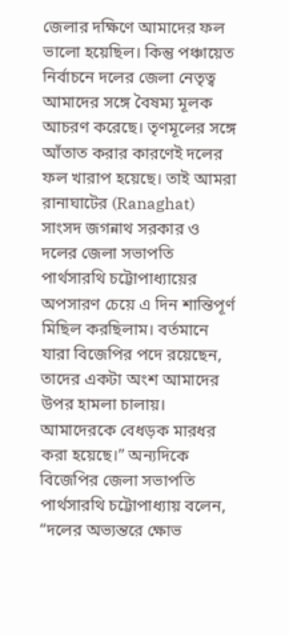জেলার দক্ষিণে আমাদের ফল ভালো হয়েছিল। কিন্তু পঞ্চায়েত নির্বাচনে দলের জেলা নেতৃত্ব আমাদের সঙ্গে বৈষম্য মূলক আচরণ করেছে। তৃণমূলের সঙ্গে আঁতাত করার কারণেই দলের ফল খারাপ হয়েছে। তাই আমরা রানাঘাটের (Ranaghat) সাংসদ জগন্নাথ সরকার ও দলের জেলা সভাপতি পার্থসারথি চট্টোপাধ্যায়ের অপসারণ চেয়ে এ দিন শান্তিপূর্ণ মিছিল করছিলাম। বর্তমানে যারা বিজেপির পদে রয়েছেন, তাদের একটা অংশ আমাদের উপর হামলা চালায়। আমাদেরকে বেধড়ক মারধর করা হয়েছে।” অন্যদিকে বিজেপির জেলা সভাপতি পার্থসারথি চট্টোপাধ্যায় বলেন, “দলের অভ্যন্তরে ক্ষোভ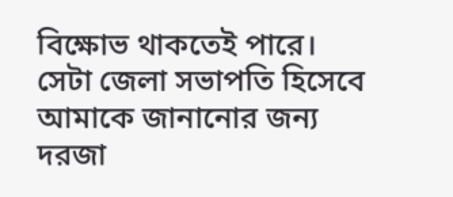বিক্ষোভ থাকতেই পারে। সেটা জেলা সভাপতি হিসেবে আমাকে জানানোর জন্য দরজা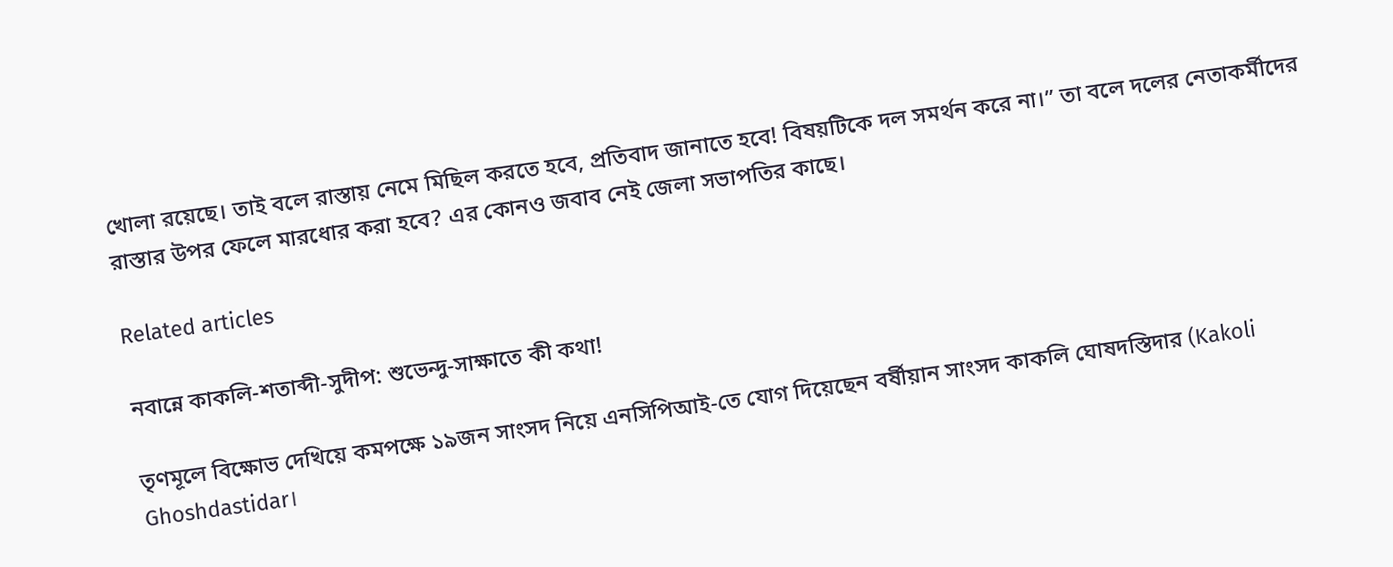খোলা রয়েছে। তাই বলে রাস্তায় নেমে মিছিল করতে হবে, প্রতিবাদ জানাতে হবে! বিষয়টিকে দল সমর্থন করে না।” তা বলে দলের নেতাকর্মীদের রাস্তার উপর ফেলে মারধোর করা হবে? এর কোনও জবাব নেই জেলা সভাপতির কাছে।

Related articles

নবান্নে কাকলি-শতাব্দী-সুদীপ: শুভেন্দু-সাক্ষাতে কী কথা!

তৃণমূলে বিক্ষোভ দেখিয়ে কমপক্ষে ১৯জন সাংসদ নিয়ে এনসিপিআই-তে যোগ দিয়েছেন বর্ষীয়ান সাংসদ কাকলি ঘোষদস্তিদার (Kakoli Ghoshdastidar।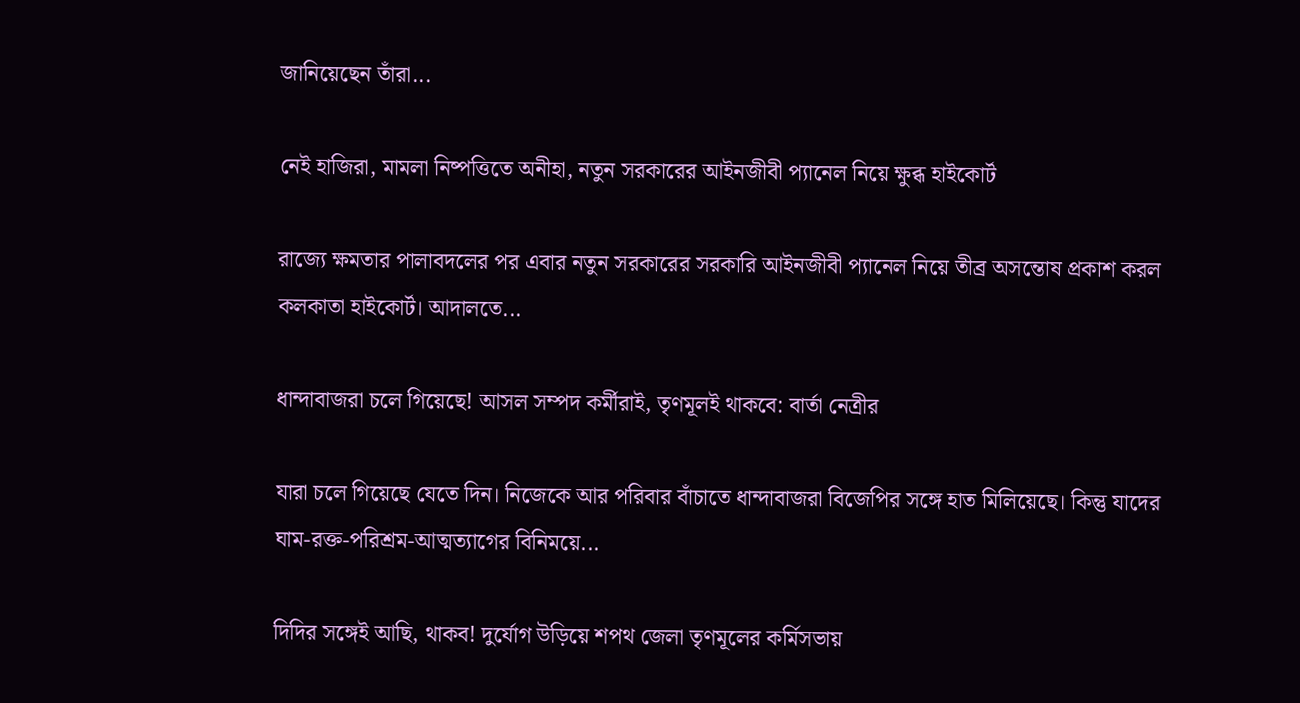জানিয়েছেন তাঁরা...

নেই হাজিরা, মামলা নিষ্পত্তিতে অনীহা, নতুন সরকারের আইনজীবী প্যানেল নিয়ে ক্ষুব্ধ হাইকোর্ট

রাজ্যে ক্ষমতার পালাবদলের পর এবার নতুন সরকারের সরকারি আইনজীবী প্যানেল নিয়ে তীব্র অসন্তোষ প্রকাশ করল কলকাতা হাইকোর্ট। আদালতে...

ধান্দাবাজরা চলে গিয়েছে! আসল সম্পদ কর্মীরাই, তৃণমূলই থাকবে: বার্তা নেত্রীর

যারা চলে গিয়েছে যেতে দিন। নিজেকে আর পরিবার বাঁচাতে ধান্দাবাজরা বিজেপির সঙ্গে হাত মিলিয়েছে। কিন্তু যাদের ঘাম-রক্ত-পরিশ্রম-আত্মত্যাগের বিনিময়ে...

দিদির সঙ্গেই আছি, থাকব! দুর্যোগ উড়িয়ে শপথ জেলা তৃণমূলের কর্মিসভায়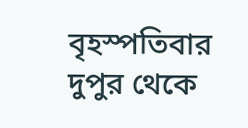বৃহস্পতিবার দুপুর থেকে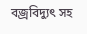বজ্রবিদ্যুৎ সহ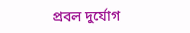প্রবল দুর্যোগ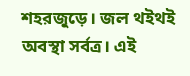শহরজুড়ে। জল থইথই অবস্থা সর্বত্র। এই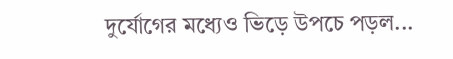দুর্যোগের মধ্যেও ভিড়ে উপচে পড়ল...